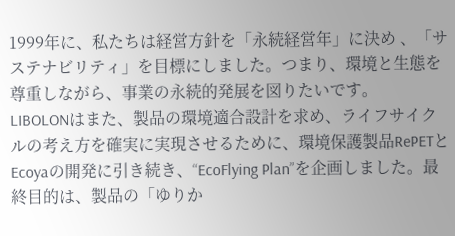1999年に、私たちは経営方針を「永続経営年」に決め 、「サステナビリティ」を目標にしました。つまり、環境と生態を尊重しながら、事業の永続的発展を図りたいです。
LIBOLONはまた、製品の環境適合設計を求め、ライフサイクルの考え方を確実に実現させるために、環境保護製品RePETとEcoyaの開発に引き続き、“EcoFlying Plan”を企画しました。最終目的は、製品の「ゆりか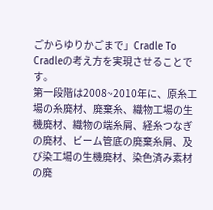ごからゆりかごまで」Cradle To Cradleの考え方を実現させることです。
第一段階は2008~2010年に、原糸工場の糸廃材、廃棄糸、織物工場の生機廃材、織物の端糸屑、経糸つなぎの廃材、ビーム管底の廃棄糸屑、及び染工場の生機廃材、染色済み素材の廃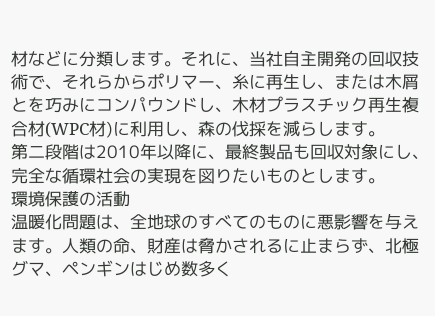材などに分類します。それに、当社自主開発の回収技術で、それらからポリマー、糸に再生し、または木屑とを巧みにコンパウンドし、木材プラスチック再生複合材(WPC材)に利用し、森の伐採を減らします。
第二段階は2010年以降に、最終製品も回収対象にし、完全な循環社会の実現を図りたいものとします。
環境保護の活動
温暖化問題は、全地球のすべてのものに悪影響を与えます。人類の命、財産は脅かされるに止まらず、北極グマ、ペンギンはじめ数多く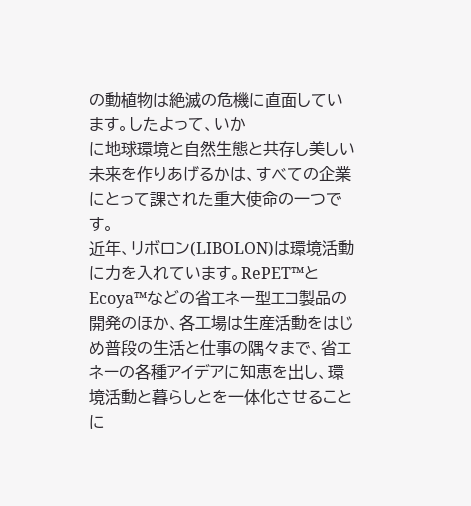の動植物は絶滅の危機に直面しています。したよって、いか
に地球環境と自然生態と共存し美しい未来を作りあげるかは、すべての企業にとって課された重大使命の一つです。
近年、リボロン(LIBOLON)は環境活動に力を入れています。RePET™とEcoya™などの省エネー型エコ製品の開発のほか、各工場は生産活動をはじめ普段の生活と仕事の隅々まで、省エネーの各種アイデアに知恵を出し、環境活動と暮らしとを一体化させることに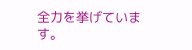全力を挙げています。